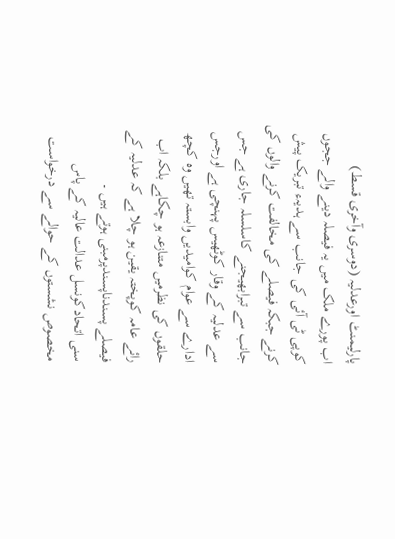پارلیمنٹ اورعدلیہ (دوسری وآخری قسط)
اب پورے ملک میں یہ فیصلہ دینے والے ججوں کوپی ٹی آئی کی جانب سے ہدیہء تبریک پیش کرنے جبکہ فیصلے کی مخالفت کرنے والوں کی جانب سے تبرابھیجنے کاسلسلہ جاری ہے جس سے عدلیہ کے وقار کوٹھیس پہنچی ہے اورجس ادارے سے عوام کوامیدیں وابستہ تھیں وہ کچھ حلقوں کی نظرمیں متنازعہ ہو چکاہے بلکہ اب رائے عامہ کوپختہ یقین ہو چلا ہے کہ عدلیہ کے فیصلے پسندناپسندپرمبنی ہوتے ہیں ۔
سنی اتحادکونسل عدالت عالیہ کے پاس مخصوص نشستوں کے حوالے سے درخواست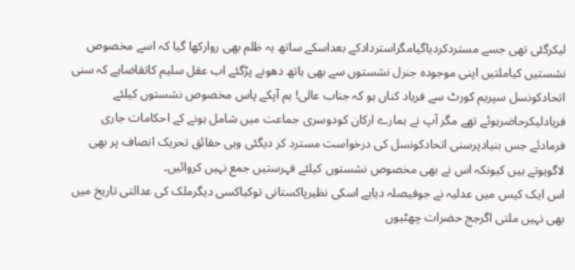لیکرگئی تھی جسے مستردکردیاگیامگراستردادکے بعداسکے ساتھ یہ ظلم بھی روارکھا گیا کہ اسے مخصوص نشستیں کیاملتیں اپنی موجودہ جنرل نشستوں سے بھی ہاتھ دھونے پڑگئے اب عقل سلیم کاتقاضاہے کہ سنی اتحادکونسل سپریم کورٹ سے فریاد کناں ہو کہ جناب عالی! ہم آپکے پاس مخصوص نشستوں کیلئے فریادلیکرحاضرہوئے تھے مگر آپ نے ہمارے ارکان کودوسری جماعت میں شامل ہونے کے احکامات جاری فرمادئے جس بنیادپرسنی اتحادکونسل کی درخواست مسترد کر دیگئی وہی حقائق تحریک انصاف پر بھی لاگوہوتے ہیں کیونکہ اس نے بھی مخصوص نشستوں کیلئے فہرستیں جمع نہیں کروائیں۔
اس ایک کیس میں عدلیہ نے جوفیصلہ دیاہے اسکی نظیرپاکستانی توکیاکسی دیگرملک کی عدالتی تاریخ میں بھی نہیں ملتی اگرجج حضرات چھٹیوں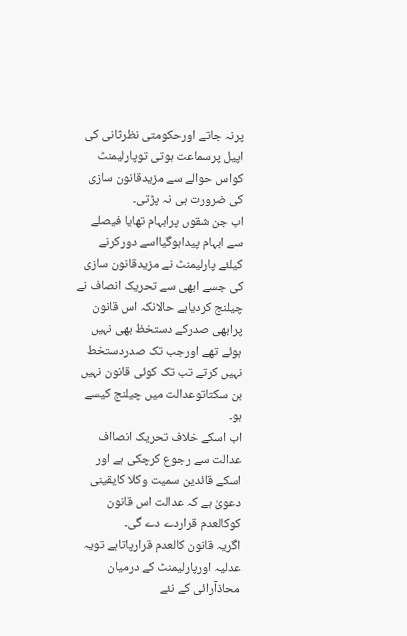پرنہ جاتے اورحکومتی نظرثانی کی اپیل پرسماعت ہوتی توپارلیمنٹ کواس حوالے سے مزیدقانون سازی کی ضرورت ہی نہ پڑتی۔
اب جن شقوں پرابہام تھایا فیصلے سے ابہام پیداہوگیااسے دورکرنے کیلئے پارلیمنٹ نے مزیدقانون سازی کی جسے ابھی سے تحریک انصاف نے چیلنج کردیاہے حالانکہ اس قانون پرابھی صدرکے دستخظ بھی نہیں ہوئے تھے اورجب تک صدردستخط نہیں کرتے تب تک کوئی قانون نہیں بن سکتاتوعدالت میں چیلنج کیسے ہو۔
اب اسکے خلاف تحریک انصااف عدالت سے رجوع کرچکی ہے اور اسکے قائدین سمیت وکلا کایقینی دعویٰ ہے کہ عدالت اس قانون کوکالعدم قراردے دے گی۔
اگریہ قانون کالعدم قرارپاتاہے تویہ عدلیہ اورپارلیمنٹ کے درمیان محاذآرائی کے نئے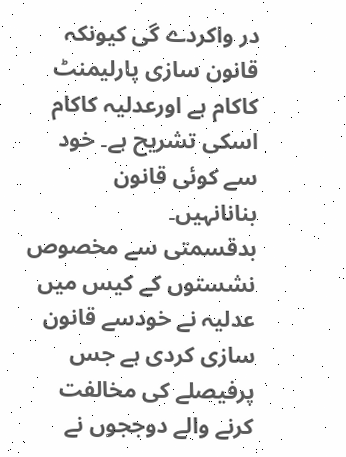در واکردے گی کیونکہ قانون سازی پارلیمنٹ کاکام ہے اورعدلیہ کاکام اسکی تشریح ہے۔ خود سے کوئی قانون بنانانہیں۔
بدقسمتی سے مخصوص نشستوں کے کیس میں عدلیہ نے خودسے قانون سازی کردی ہے جس پرفیصلے کی مخالفت کرنے والے دوججوں نے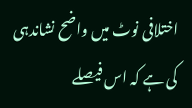اختلافی نوٹ میں واضح نشاندہی کی ہے کہ اس فیصلے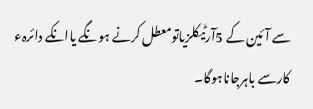سے آئین کے 5آرٹیکلزیاتومعطل کرنے ہونگے یاانکے دائرہء کارسے باہرجاناہوگا۔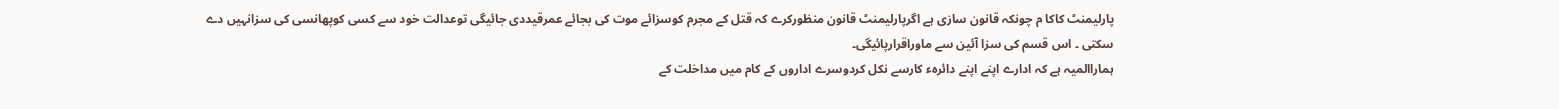پارلیمنٹ کاکا م چونکہ قانون سازی ہے اگرپارلیمنٹ قانون منظورکرے کہ قتل کے مجرم کوسزائے موت کی بجائے عمرقیددی جائیگی توعدالت خود سے کسی کوپھانسی کی سزانہیں دے سکتی ۔ اس قسم کی سزا آئین سے ماوراقرارپائیگی۔
ہماراالمیہ ہے کہ ادارے اپنے اپنے دائرہء کارسے نکل کردوسرے اداروں کے کام میں مداخلت کے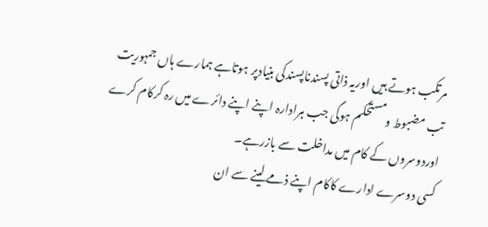مرتکب ہوتے ہیں اوریہ ذاتی پسندناپسندکی بنیادپر ہوتاہے ہمارے ہاں جمہوریت تب مضبوط ومستحکم ہوگی جب ہرادارہ اپنے اپنے دائرے میں رہ کرکام کرے اوردوسروں کے کام میں مداخلت سے بازرہے۔
کسی دوسرے ادارے کاکام اپنے ذمے لینے سے ان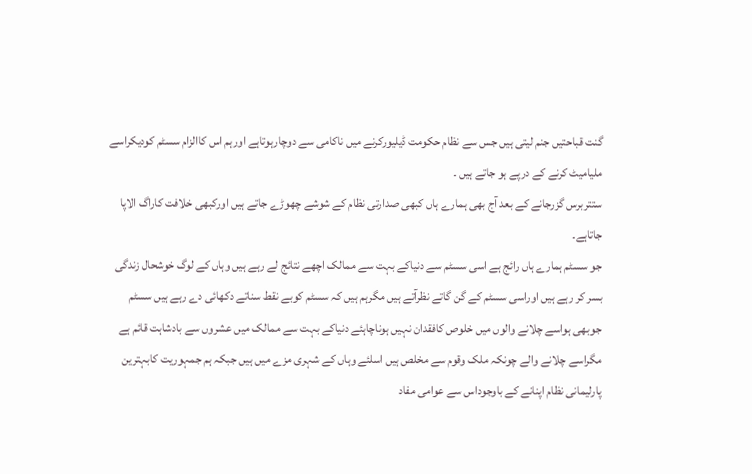گنت قباحتیں جنم لیتی ہیں جس سے نظام حکومت ڈیلیورکرنے میں ناکامی سے دوچارہوتاہے اورہم اس کاالزام سسٹم کودیکراسے ملیامیٹ کرنے کے درپے ہو جاتے ہیں ۔
ستتربرس گزرجانے کے بعد آج بھی ہمارے ہاں کبھی صدارتی نظام کے شوشے چھوڑے جاتے ہیں اورکبھی خلافت کاراگ الاپا جاتاہے۔
جو سسٹم ہمارے ہاں رائج ہے اسی سسٹم سے دنیاکے بہت سے ممالک اچھے نتائج لے رہے ہیں وہاں کے لوگ خوشحال زندگی بسر کر رہے ہیں اوراسی سسٹم کے گن گاتے نظرآتے ہیں مگرہم ہیں کہ سسٹم کوبے نقط سناتے دکھائی دے رہے ہیں سسٹم جوبھی ہواسے چلانے والوں میں خلوص کافقدان نہیں ہوناچاہئے دنیاکے بہت سے ممالک میں عشروں سے بادشاہت قائم ہے مگراسے چلانے والے چونکہ ملک وقوم سے مخلص ہیں اسلئے وہاں کے شہری مزے میں ہیں جبکہ ہم جمہوریت کابہترین پارلیمانی نظام اپنانے کے باوجوداس سے عوامی مفاد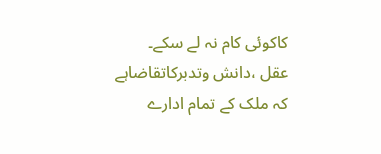کاکوئی کام نہ لے سکے۔
عقل ،دانش وتدبرکاتقاضاہے کہ ملک کے تمام ادارے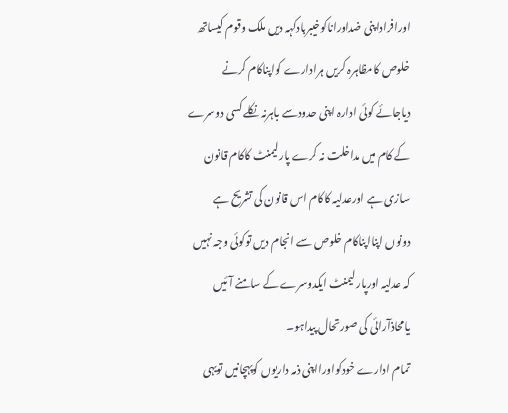اورافراداپنی ضداوراناکوخیبربادکہہ دیں ملک وقوم کیساتھ خلوص کامظاہرہ کریں ہرادارے کواپناکام کرنے دیاجائے کوئی ادارہ اپنی حدودسے باہرنہ نکلے کسی دوسرے کے کام میں مداخلت نہ کرے پارلیمنٹ کاکام قانون سازی ہے اورعدلیہ کاکام اس قانون کی تشریح ہے دونوں اپنااپناکام خلوص سے انجام دیں توکوئی وجہ نہیں کہ عدلیہ اورپارلیمنٹ ایکدوسرے کے سامنے آئیں یامحاذآرائی کی صورتحال پیداہو۔
تمام ادارے خودکواورااپنی ذمہ داریوں کوپہچانیں تویہی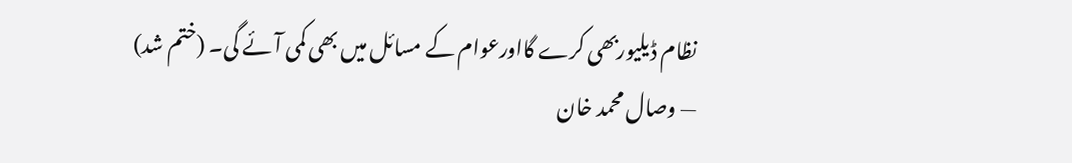نظام ڈیلیوربھی کرے گااورعوام کے مسائل میں بھی کمی آئے گی۔ (ختم شد)
— وصال محمد خان